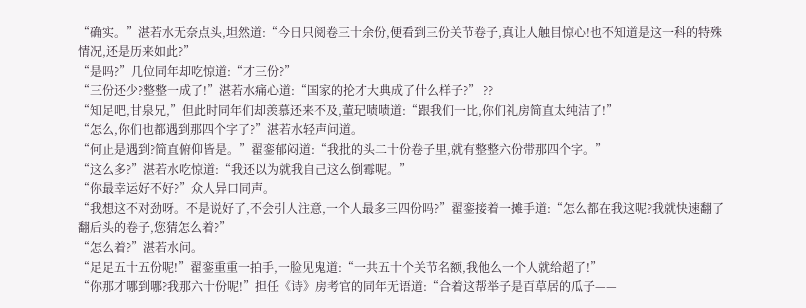“确实。”湛若水无奈点头,坦然道:“今日只阅卷三十余份,便看到三份关节卷子,真让人触目惊心!也不知道是这一科的特殊情况,还是历来如此?”
“是吗?”几位同年却吃惊道:“才三份?”
“三份还少?整整一成了!”湛若水痛心道:“国家的抡才大典成了什么样子?” ??
“知足吧,甘泉兄,”但此时同年们却羡慕还来不及,董玘啧啧道:“跟我们一比,你们礼房简直太纯洁了!”
“怎么,你们也都遇到那四个字了?”湛若水轻声问道。
“何止是遇到?简直俯仰皆是。”翟銮郁闷道:“我批的头二十份卷子里,就有整整六份带那四个字。”
“这么多?”湛若水吃惊道:“我还以为就我自己这么倒霉呢。”
“你最幸运好不好?”众人异口同声。
“我想这不对劲呀。不是说好了,不会引人注意,一个人最多三四份吗?”翟銮接着一摊手道:“怎么都在我这呢?我就快速翻了翻后头的卷子,您猜怎么着?”
“怎么着?”湛若水问。
“足足五十五份呢!”翟銮重重一拍手,一脸见鬼道:“一共五十个关节名额,我他么一个人就给超了!”
“你那才哪到哪?我那六十份呢!”担任《诗》房考官的同年无语道:“合着这帮举子是百草居的瓜子——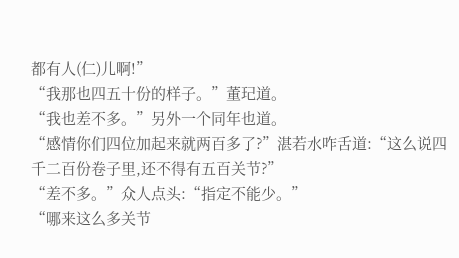都有人(仁)儿啊!”
“我那也四五十份的样子。”董玘道。
“我也差不多。”另外一个同年也道。
“感情你们四位加起来就两百多了?”湛若水咋舌道:“这么说四千二百份卷子里,还不得有五百关节?”
“差不多。”众人点头:“指定不能少。”
“哪来这么多关节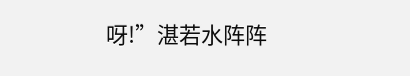呀!”湛若水阵阵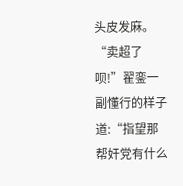头皮发麻。
“卖超了呗!”翟銮一副懂行的样子道:“指望那帮奸党有什么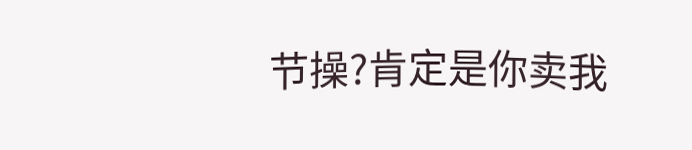节操?肯定是你卖我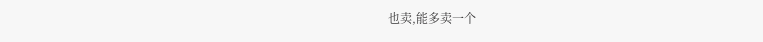也卖,能多卖一个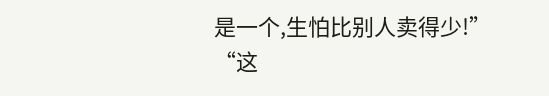是一个,生怕比别人卖得少!”
“这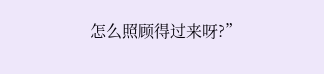怎么照顾得过来呀?”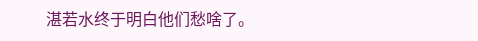湛若水终于明白他们愁啥了。